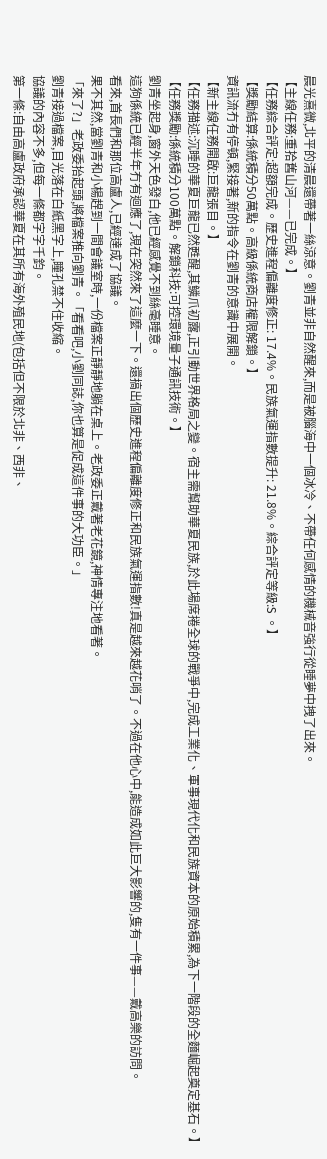晨光熹微,北平的清晨還帶著一絲涼意。劉青並非自然醒來,而是被腦海中一個冰冷、不帶任何感情的機械音強行從睡夢中拽了出來。
【主線任務:重拾舊山河——已完成。】
【任務綜合評定:超額完成。歷史進程偏離度修正: 17.4%。民族氣運指數提升: 21.8%。綜合評定等級:S 。】
【獎勵結算:係統積分50萬點。高級係統商店權限解鎖。】
資訊流冇有停頓,緊接著,新的指令在劉青的意識中展開。
【新主線任務開啟:巨龍張目。】
【任務描述:沉睡的華夏巨龍已然甦醒,其鱗爪初露,正引動世界格局之變。宿主需幫助華夏民族,於此場席捲全球的戰爭中,完成工業化、軍事現代化和民族資本的原始積累,為下一階段的全麵崛起奠定基石。】
【任務獎勵:係統積分100萬點。解鎖科技:可控環境量子通訊技術。】
劉青坐起身,窗外天色發白,他已經感覺不到絲毫睡意。
這狗係統已經半年冇有迴應了,現在突然來了這麼一下。還搞出個歷史進程偏離度修正和民族氣運指數!真是越來越花哨了。不過在他心中,能造成如此巨大影響的,隻有一件事——戴高樂的訪問。
看來,首長們和那位高盧人,已經達成了協議。
果不其然,當劉青和小楊趕到一間會議室時,一份檔案正靜靜地躺在桌上。老政委正戴著老花鏡,神情專注地看著。
「來了?」老政委抬起頭,將檔案推向劉青。「看看吧,小劉同誌,你也算是促成這件事的大功臣。」
劉青接過檔案,目光落在白紙黑字上,瞳孔禁不住收縮。
協議的內容不多,但每一條都字字千鈞。
第一條:自由高盧政府承認華夏在其所有海外殖民地(包括但不限於北非、西非、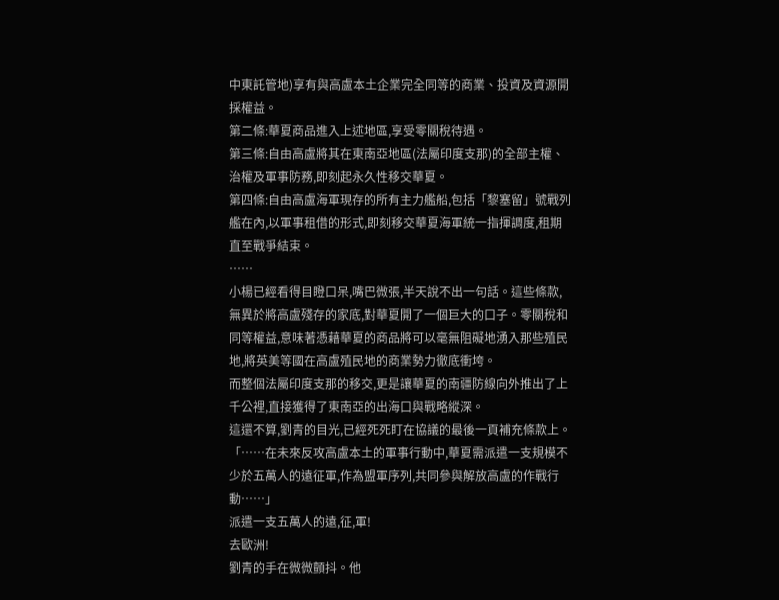中東託管地)享有與高盧本土企業完全同等的商業、投資及資源開採權益。
第二條:華夏商品進入上述地區,享受零關稅待遇。
第三條:自由高盧將其在東南亞地區(法屬印度支那)的全部主權、治權及軍事防務,即刻起永久性移交華夏。
第四條:自由高盧海軍現存的所有主力艦船,包括「黎塞留」號戰列艦在內,以軍事租借的形式,即刻移交華夏海軍統一指揮調度,租期直至戰爭結束。
……
小楊已經看得目瞪口呆,嘴巴微張,半天說不出一句話。這些條款,無異於將高盧殘存的家底,對華夏開了一個巨大的口子。零關稅和同等權益,意味著憑藉華夏的商品將可以毫無阻礙地湧入那些殖民地,將英美等國在高盧殖民地的商業勢力徹底衝垮。
而整個法屬印度支那的移交,更是讓華夏的南疆防線向外推出了上千公裡,直接獲得了東南亞的出海口與戰略縱深。
這還不算,劉青的目光,已經死死盯在協議的最後一頁補充條款上。
「……在未來反攻高盧本土的軍事行動中,華夏需派遣一支規模不少於五萬人的遠征軍,作為盟軍序列,共同參與解放高盧的作戰行動……」
派遣一支五萬人的遠,征,軍!
去歐洲!
劉青的手在微微顫抖。他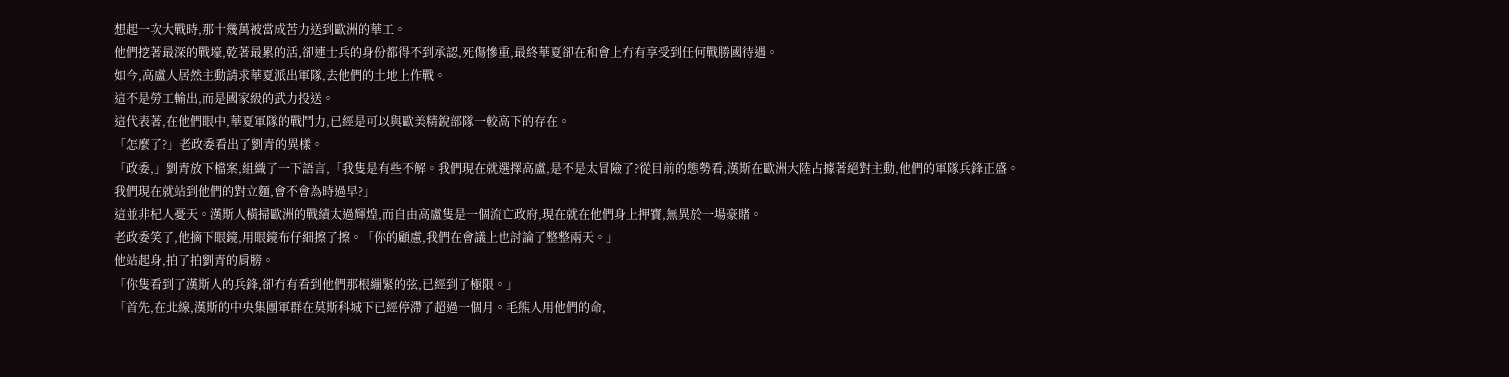想起一次大戰時,那十幾萬被當成苦力送到歐洲的華工。
他們挖著最深的戰壕,乾著最累的活,卻連士兵的身份都得不到承認,死傷慘重,最終華夏卻在和會上冇有享受到任何戰勝國待遇。
如今,高盧人居然主動請求華夏派出軍隊,去他們的土地上作戰。
這不是勞工輸出,而是國家級的武力投送。
這代表著,在他們眼中,華夏軍隊的戰鬥力,已經是可以與歐美精銳部隊一較高下的存在。
「怎麼了?」老政委看出了劉青的異樣。
「政委,」劉青放下檔案,組織了一下語言,「我隻是有些不解。我們現在就選擇高盧,是不是太冒險了?從目前的態勢看,漢斯在歐洲大陸占據著絕對主動,他們的軍隊兵鋒正盛。我們現在就站到他們的對立麵,會不會為時過早?」
這並非杞人憂天。漢斯人橫掃歐洲的戰績太過輝煌,而自由高盧隻是一個流亡政府,現在就在他們身上押寶,無異於一場豪賭。
老政委笑了,他摘下眼鏡,用眼鏡布仔細擦了擦。「你的顧慮,我們在會議上也討論了整整兩天。」
他站起身,拍了拍劉青的肩膀。
「你隻看到了漢斯人的兵鋒,卻冇有看到他們那根繃緊的弦,已經到了極限。」
「首先,在北線,漢斯的中央集團軍群在莫斯科城下已經停滯了超過一個月。毛熊人用他們的命,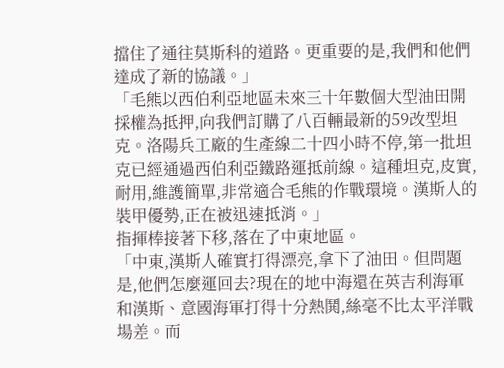擋住了通往莫斯科的道路。更重要的是,我們和他們達成了新的協議。」
「毛熊以西伯利亞地區未來三十年數個大型油田開採權為抵押,向我們訂購了八百輛最新的59改型坦克。洛陽兵工廠的生產線二十四小時不停,第一批坦克已經通過西伯利亞鐵路運抵前線。這種坦克,皮實,耐用,維護簡單,非常適合毛熊的作戰環境。漢斯人的裝甲優勢,正在被迅速抵消。」
指揮棒接著下移,落在了中東地區。
「中東,漢斯人確實打得漂亮,拿下了油田。但問題是,他們怎麼運回去?現在的地中海還在英吉利海軍和漢斯、意國海軍打得十分熱鬨,絲毫不比太平洋戰場差。而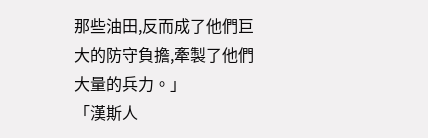那些油田,反而成了他們巨大的防守負擔,牽製了他們大量的兵力。」
「漢斯人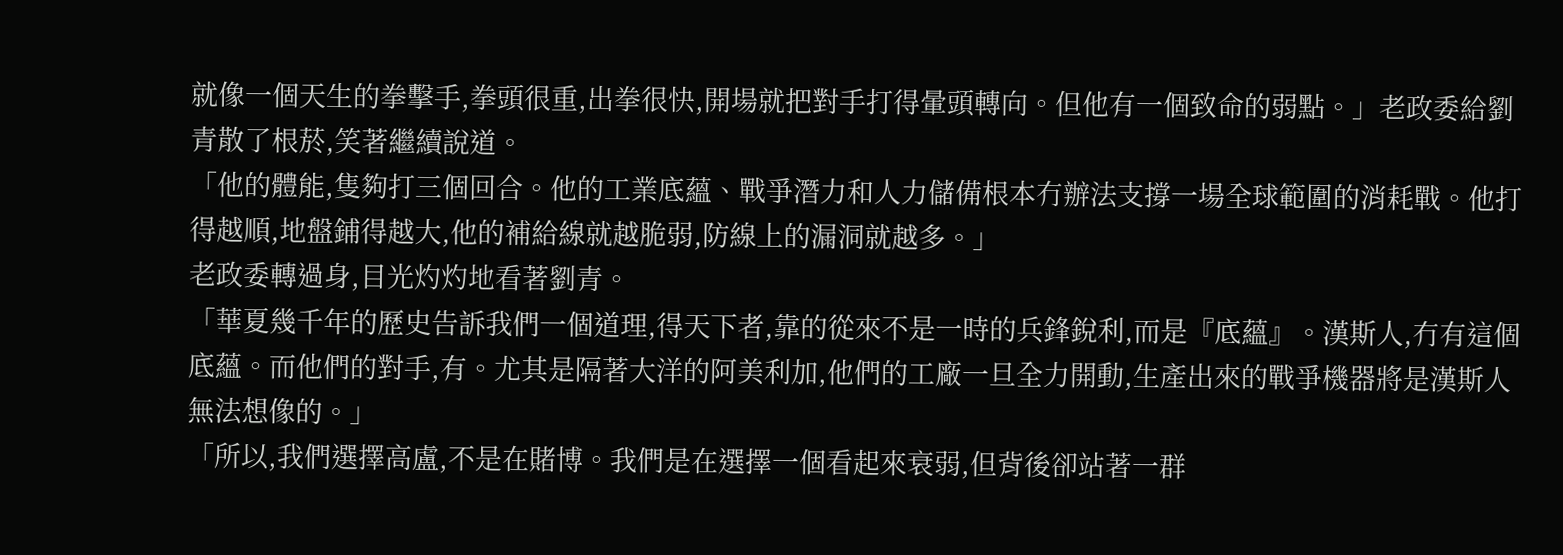就像一個天生的拳擊手,拳頭很重,出拳很快,開場就把對手打得暈頭轉向。但他有一個致命的弱點。」老政委給劉青散了根菸,笑著繼續說道。
「他的體能,隻夠打三個回合。他的工業底蘊、戰爭潛力和人力儲備根本冇辦法支撐一場全球範圍的消耗戰。他打得越順,地盤鋪得越大,他的補給線就越脆弱,防線上的漏洞就越多。」
老政委轉過身,目光灼灼地看著劉青。
「華夏幾千年的歷史告訴我們一個道理,得天下者,靠的從來不是一時的兵鋒銳利,而是『底蘊』。漢斯人,冇有這個底蘊。而他們的對手,有。尤其是隔著大洋的阿美利加,他們的工廠一旦全力開動,生產出來的戰爭機器將是漢斯人無法想像的。」
「所以,我們選擇高盧,不是在賭博。我們是在選擇一個看起來衰弱,但背後卻站著一群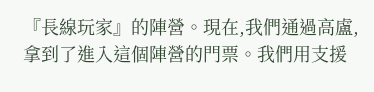『長線玩家』的陣營。現在,我們通過高盧,拿到了進入這個陣營的門票。我們用支援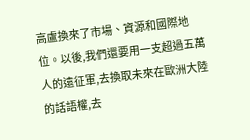高盧換來了市場、資源和國際地位。以後,我們還要用一支超過五萬人的遠征軍,去換取未來在歐洲大陸的話語權,去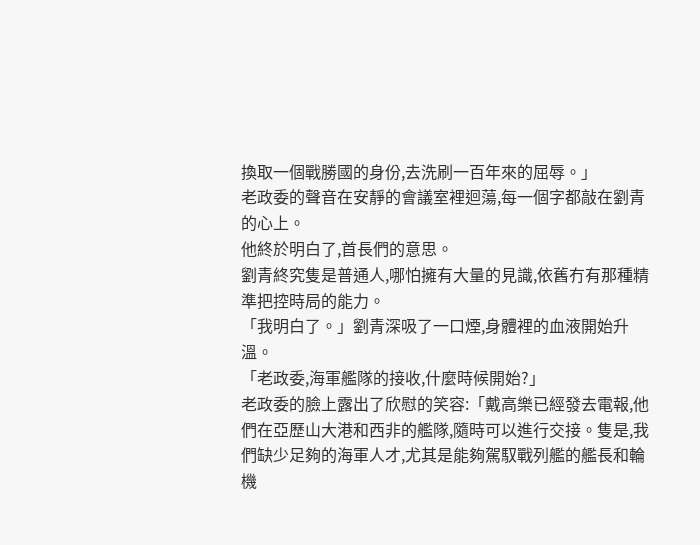換取一個戰勝國的身份,去洗刷一百年來的屈辱。」
老政委的聲音在安靜的會議室裡迴蕩,每一個字都敲在劉青的心上。
他終於明白了,首長們的意思。
劉青終究隻是普通人,哪怕擁有大量的見識,依舊冇有那種精準把控時局的能力。
「我明白了。」劉青深吸了一口煙,身體裡的血液開始升溫。
「老政委,海軍艦隊的接收,什麼時候開始?」
老政委的臉上露出了欣慰的笑容:「戴高樂已經發去電報,他們在亞歷山大港和西非的艦隊,隨時可以進行交接。隻是,我們缺少足夠的海軍人才,尤其是能夠駕馭戰列艦的艦長和輪機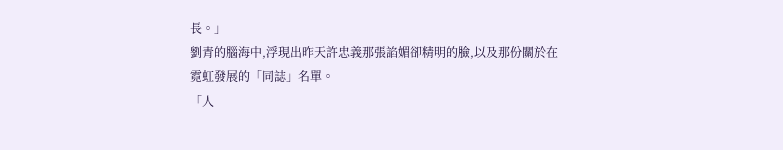長。」
劉青的腦海中,浮現出昨天許忠義那張諂媚卻精明的臉,以及那份關於在霓虹發展的「同誌」名單。
「人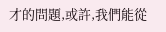才的問題,或許,我們能從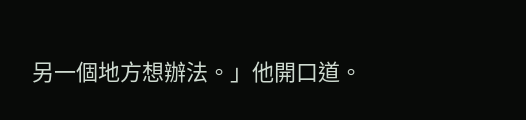另一個地方想辦法。」他開口道。